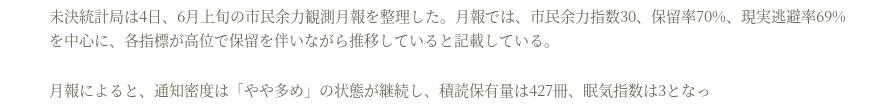未決統計局は4日、6月上旬の市民余力観測月報を整理した。月報では、市民余力指数30、保留率70%、現実逃避率69%を中心に、各指標が高位で保留を伴いながら推移していると記載している。

月報によると、通知密度は「やや多め」の状態が継続し、積読保有量は427冊、眠気指数は3となっ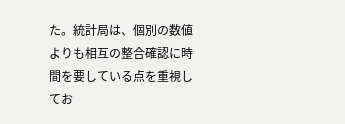た。統計局は、個別の数値よりも相互の整合確認に時間を要している点を重視してお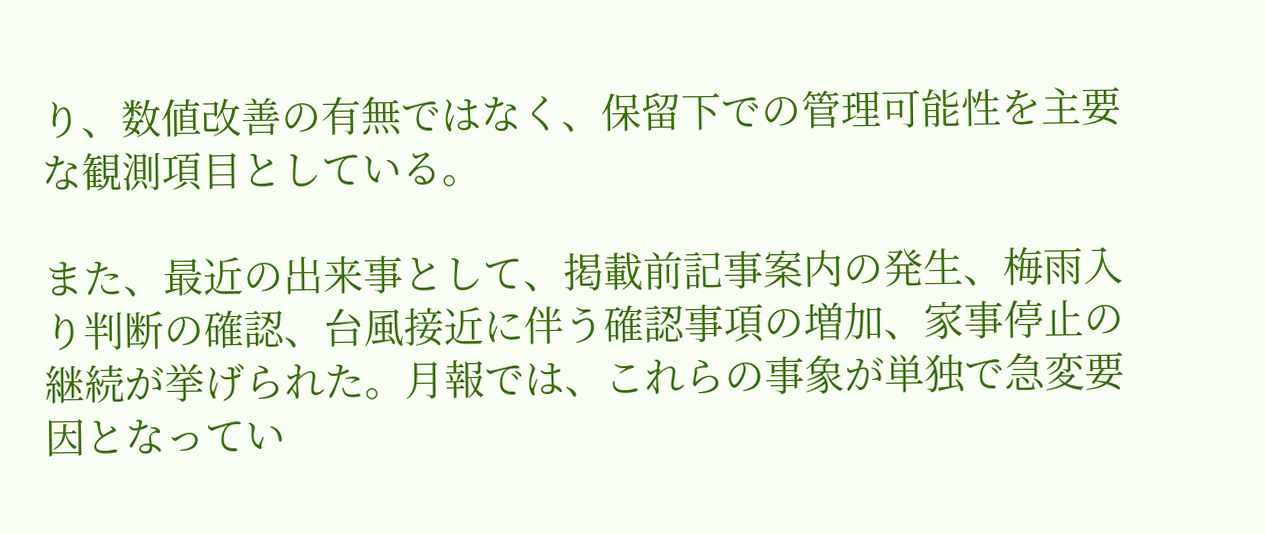り、数値改善の有無ではなく、保留下での管理可能性を主要な観測項目としている。

また、最近の出来事として、掲載前記事案内の発生、梅雨入り判断の確認、台風接近に伴う確認事項の増加、家事停止の継続が挙げられた。月報では、これらの事象が単独で急変要因となってい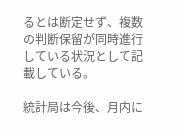るとは断定せず、複数の判断保留が同時進行している状況として記載している。

統計局は今後、月内に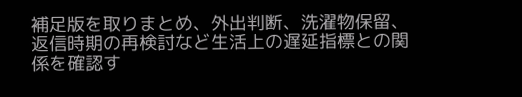補足版を取りまとめ、外出判断、洗濯物保留、返信時期の再検討など生活上の遅延指標との関係を確認す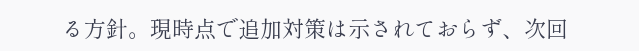る方針。現時点で追加対策は示されておらず、次回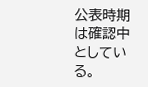公表時期は確認中としている。